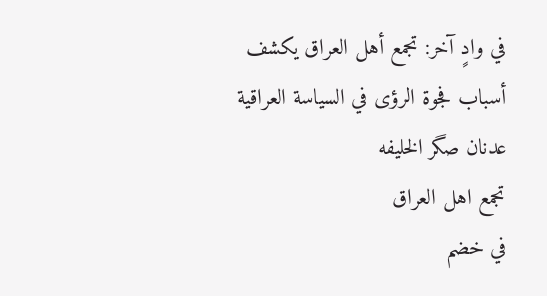في وادٍ آخر: تجمع أهل العراق يكشف أسباب فجوة الرؤى في السياسة العراقية
عدنان صگر الخليفه
تجمع اهل العراق
في خضم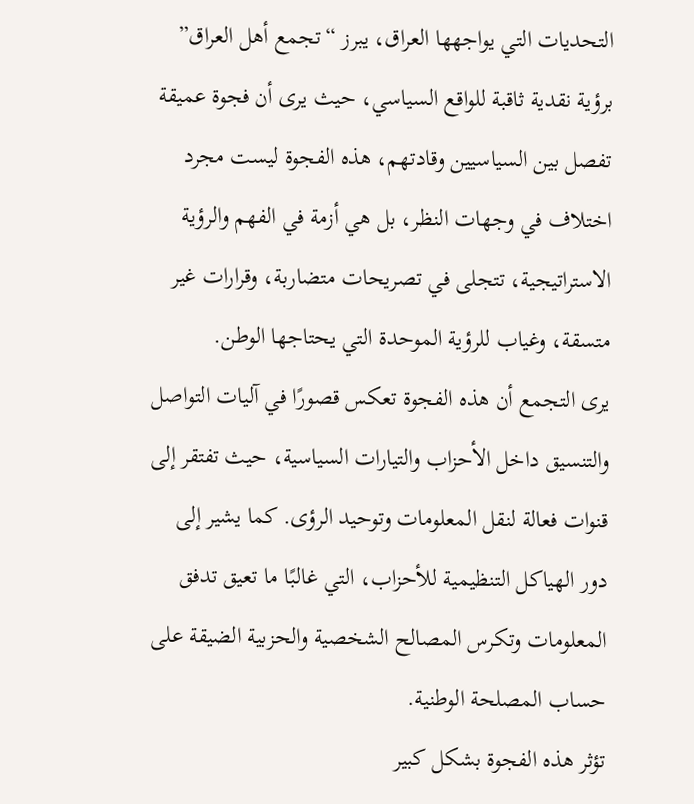التحديات التي يواجهها العراق، يبرز “تجمع أهل العراق” برؤية نقدية ثاقبة للواقع السياسي، حيث يرى أن فجوة عميقة تفصل بين السياسيين وقادتهم، هذه الفجوة ليست مجرد اختلاف في وجهات النظر، بل هي أزمة في الفهم والرؤية الاستراتيجية، تتجلى في تصريحات متضاربة، وقرارات غير متسقة، وغياب للرؤية الموحدة التي يحتاجها الوطن.
يرى التجمع أن هذه الفجوة تعكس قصورًا في آليات التواصل والتنسيق داخل الأحزاب والتيارات السياسية، حيث تفتقر إلى قنوات فعالة لنقل المعلومات وتوحيد الرؤى. كما يشير إلى دور الهياكل التنظيمية للأحزاب، التي غالبًا ما تعيق تدفق المعلومات وتكرس المصالح الشخصية والحزبية الضيقة على حساب المصلحة الوطنية.
تؤثر هذه الفجوة بشكل كبير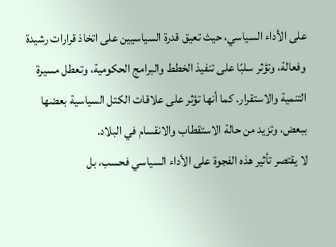على الأداء السياسي، حيث تعيق قدرة السياسيين على اتخاذ قرارات رشيدة وفعالة، وتؤثر سلبًا على تنفيذ الخطط والبرامج الحكومية، وتعطل مسيرة التنمية والاستقرار. كما أنها تؤثر على علاقات الكتل السياسية بعضها ببعض، وتزيد من حالة الاستقطاب والانقسام في البلاد.
لا يقتصر تأثير هذه الفجوة على الأداء السياسي فحسب، بل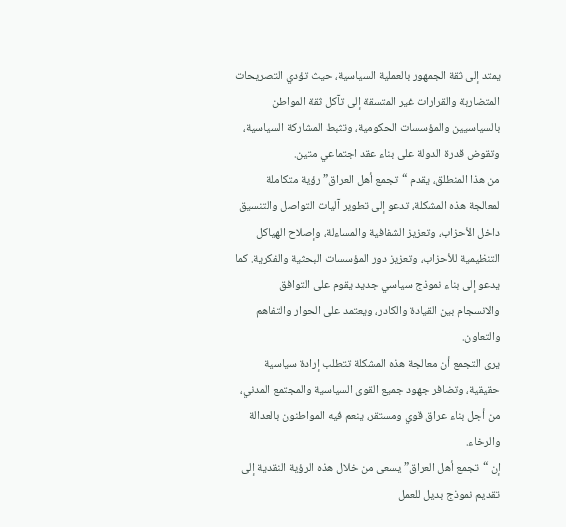يمتد إلى ثقة الجمهور بالعملية السياسية، حيث تؤدي التصريحات المتضاربة والقرارات غير المتسقة إلى تآكل ثقة المواطن بالسياسيين والمؤسسات الحكومية، وتثبط المشاركة السياسية، وتقوض قدرة الدولة على بناء عقد اجتماعي متين.
من هذا المنطلق، يقدم “تجمع أهل العراق” رؤية متكاملة لمعالجة هذه المشكلة، تدعو إلى تطوير آليات التواصل والتنسيق داخل الأحزاب، وتعزيز الشفافية والمساءلة، وإصلاح الهياكل التنظيمية للأحزاب، وتعزيز دور المؤسسات البحثية والفكرية. كما يدعو إلى بناء نموذج سياسي جديد يقوم على التوافق والانسجام بين القيادة والكادر، ويعتمد على الحوار والتفاهم والتعاون.
يرى التجمع أن معالجة هذه المشكلة تتطلب إرادة سياسية حقيقية، وتضافر جهود جميع القوى السياسية والمجتمع المدني، من أجل بناء عراق قوي ومستقر، ينعم فيه المواطنون بالعدالة والرخاء.
إن “تجمع أهل العراق” يسعى من خلال هذه الرؤية النقدية إلى تقديم نموذج بديل للعمل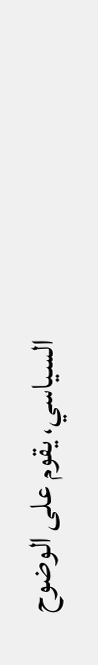السياسي، يقوم على الوضوح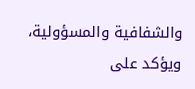والشفافية والمسؤولية، ويؤكد على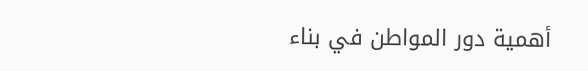أهمية دور المواطن في بناء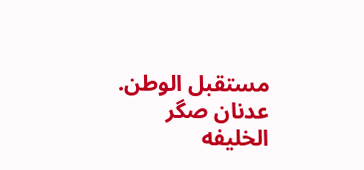مستقبل الوطن.
عدنان صگر الخليفه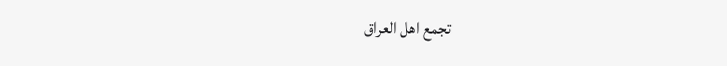تجمع اهل العراق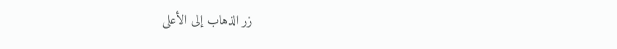زر الذهاب إلى الأعلى